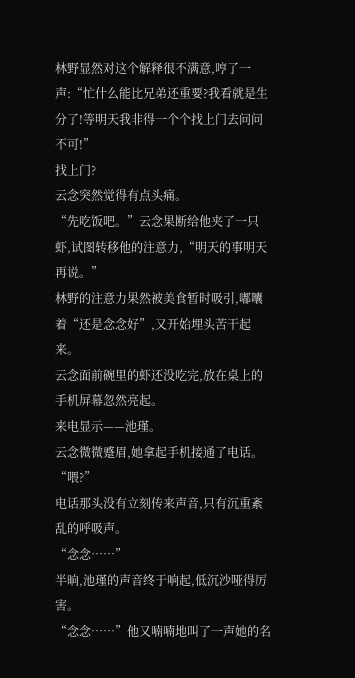林野显然对这个解释很不满意,哼了一声:“忙什么能比兄弟还重要?我看就是生分了!等明天我非得一个个找上门去问问不可!”
找上门?
云念突然觉得有点头痛。
“先吃饭吧。”云念果断给他夹了一只虾,试图转移他的注意力,“明天的事明天再说。”
林野的注意力果然被美食暂时吸引,嘟囔着“还是念念好”,又开始埋头苦干起来。
云念面前碗里的虾还没吃完,放在桌上的手机屏幕忽然亮起。
来电显示——池瑾。
云念微微蹙眉,她拿起手机接通了电话。
“喂?”
电话那头没有立刻传来声音,只有沉重紊乱的呼吸声。
“念念……”
半晌,池瑾的声音终于响起,低沉沙哑得厉害。
“念念……”他又喃喃地叫了一声她的名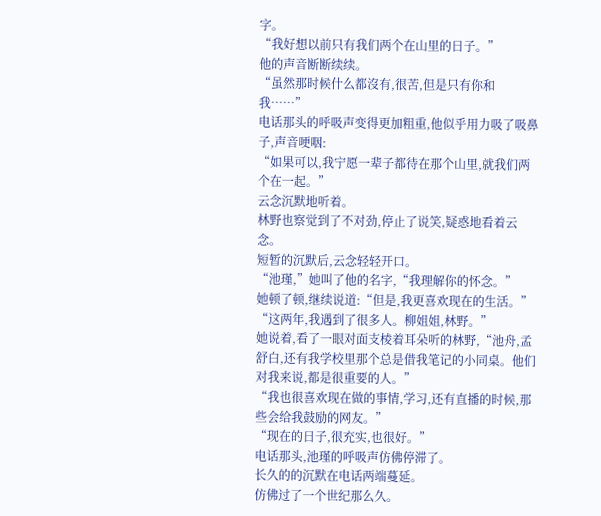字。
“我好想以前只有我们两个在山里的日子。”
他的声音断断续续。
“虽然那时候什么都沒有,很苦,但是只有你和我……”
电话那头的呼吸声变得更加粗重,他似乎用力吸了吸鼻子,声音哽咽:
“如果可以,我宁愿一辈子都待在那个山里,就我们两个在一起。”
云念沉默地听着。
林野也察觉到了不对劲,停止了说笑,疑惑地看着云念。
短暂的沉默后,云念轻轻开口。
“池瑾,”她叫了他的名字,“我理解你的怀念。”
她顿了顿,继续说道:“但是,我更喜欢现在的生活。”
“这两年,我遇到了很多人。柳姐姐,林野。”
她说着,看了一眼对面支棱着耳朵听的林野,“池舟,孟舒白,还有我学校里那个总是借我笔记的小同桌。他们对我来说,都是很重要的人。”
“我也很喜欢现在做的事情,学习,还有直播的时候,那些会给我鼓励的网友。”
“现在的日子,很充实,也很好。”
电话那头,池瑾的呼吸声仿佛停滞了。
长久的的沉默在电话两端蔓延。
仿佛过了一个世纪那么久。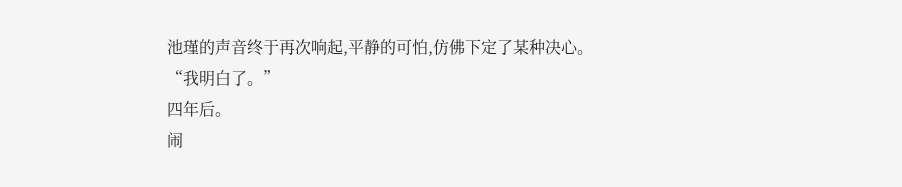池瑾的声音终于再次响起,平静的可怕,仿佛下定了某种决心。
“我明白了。”
四年后。
闹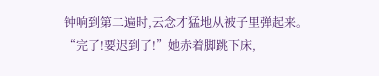钟响到第二遍时,云念才猛地从被子里弹起来。
“完了!要迟到了!”她赤着脚跳下床,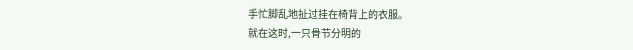手忙脚乱地扯过挂在椅背上的衣服。
就在这时,一只骨节分明的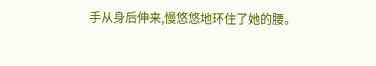手从身后伸来,慢悠悠地环住了她的腰。